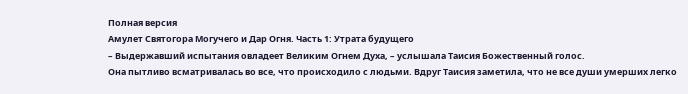Полная версия
Амулет Святогора Могучего и Дар Огня. Часть 1: Утрата будущего
– Выдержавший испытания овладеет Великим Огнем Духа, – услышала Таисия Божественный голос.
Она пытливо всматривалась во все, что происходило с людьми. Вдруг Таисия заметила, что не все души умерших легко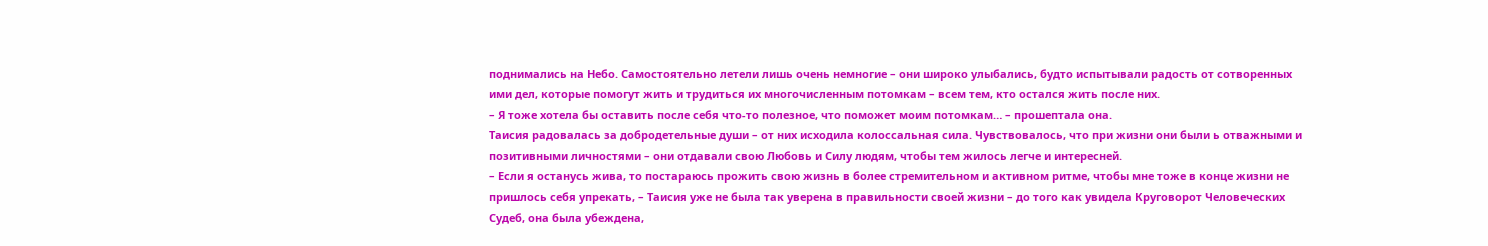поднимались на Небо. Самостоятельно летели лишь очень немногие – они широко улыбались, будто испытывали радость от сотворенных ими дел, которые помогут жить и трудиться их многочисленным потомкам – всем тем, кто остался жить после них.
– Я тоже хотела бы оставить после себя что-то полезное, что поможет моим потомкам… – прошептала она.
Таисия радовалась за добродетельные души – от них исходила колоссальная сила. Чувствовалось, что при жизни они были ь отважными и позитивными личностями – они отдавали свою Любовь и Силу людям, чтобы тем жилось легче и интересней.
– Если я останусь жива, то постараюсь прожить свою жизнь в более стремительном и активном ритме, чтобы мне тоже в конце жизни не пришлось себя упрекать, – Таисия уже не была так уверена в правильности своей жизни – до того как увидела Круговорот Человеческих Судеб, она была убеждена,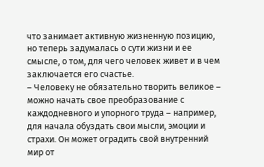что занимает активную жизненную позицию, но теперь задумалась о сути жизни и ее смысле, о том, для чего человек живет и в чем заключается его счастье.
– Человеку не обязательно творить великое – можно начать свое преобразование с каждодневного и упорного труда – например, для начала обуздать свои мысли, эмоции и страхи. Он может оградить свой внутренний мир от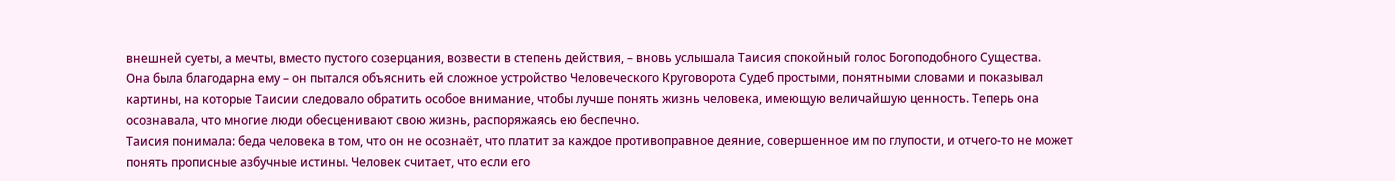внешней суеты, а мечты, вместо пустого созерцания, возвести в степень действия, – вновь услышала Таисия спокойный голос Богоподобного Существа.
Она была благодарна ему – он пытался объяснить ей сложное устройство Человеческого Круговорота Судеб простыми, понятными словами и показывал картины, на которые Таисии следовало обратить особое внимание, чтобы лучше понять жизнь человека, имеющую величайшую ценность. Теперь она осознавала, что многие люди обесценивают свою жизнь, распоряжаясь ею беспечно.
Таисия понимала: беда человека в том, что он не осознаёт, что платит за каждое противоправное деяние, совершенное им по глупости, и отчего-то не может понять прописные азбучные истины. Человек считает, что если его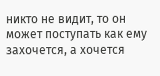никто не видит, то он может поступать как ему захочется, а хочется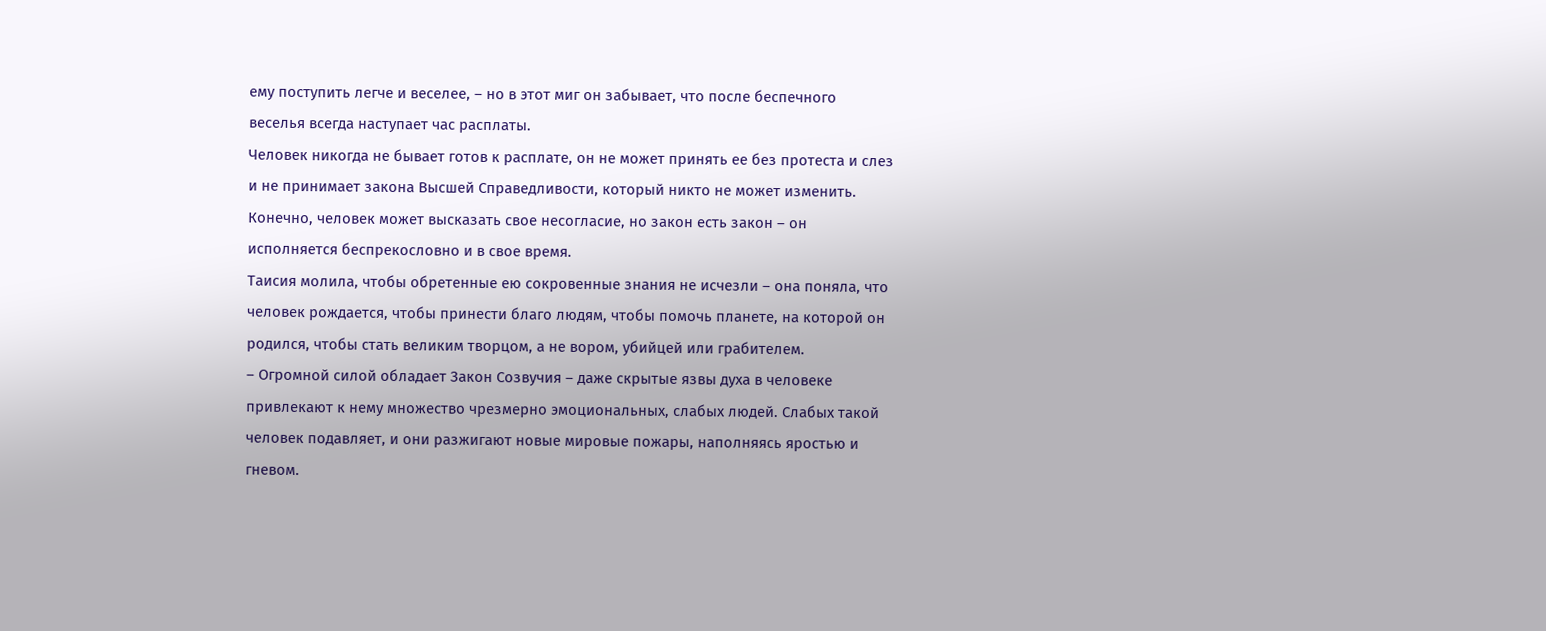ему поступить легче и веселее, – но в этот миг он забывает, что после беспечного веселья всегда наступает час расплаты.
Человек никогда не бывает готов к расплате, он не может принять ее без протеста и слез и не принимает закона Высшей Справедливости, который никто не может изменить. Конечно, человек может высказать свое несогласие, но закон есть закон – он исполняется беспрекословно и в свое время.
Таисия молила, чтобы обретенные ею сокровенные знания не исчезли – она поняла, что человек рождается, чтобы принести благо людям, чтобы помочь планете, на которой он родился, чтобы стать великим творцом, а не вором, убийцей или грабителем.
– Огромной силой обладает Закон Созвучия – даже скрытые язвы духа в человеке привлекают к нему множество чрезмерно эмоциональных, слабых людей. Слабых такой человек подавляет, и они разжигают новые мировые пожары, наполняясь яростью и гневом.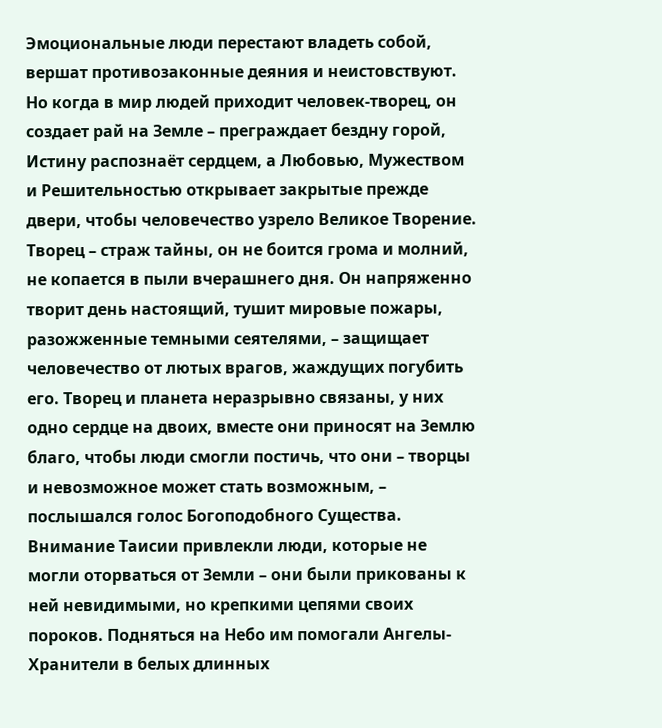Эмоциональные люди перестают владеть собой, вершат противозаконные деяния и неистовствуют. Но когда в мир людей приходит человек-творец, он создает рай на Земле – преграждает бездну горой, Истину распознаёт сердцем, а Любовью, Мужеством и Решительностью открывает закрытые прежде двери, чтобы человечество узрело Великое Творение. Творец – страж тайны, он не боится грома и молний, не копается в пыли вчерашнего дня. Он напряженно творит день настоящий, тушит мировые пожары, разожженные темными сеятелями, – защищает человечество от лютых врагов, жаждущих погубить его. Творец и планета неразрывно связаны, у них одно сердце на двоих, вместе они приносят на Землю благо, чтобы люди смогли постичь, что они – творцы и невозможное может стать возможным, – послышался голос Богоподобного Существа.
Внимание Таисии привлекли люди, которые не могли оторваться от Земли – они были прикованы к ней невидимыми, но крепкими цепями своих пороков. Подняться на Небо им помогали Ангелы-Хранители в белых длинных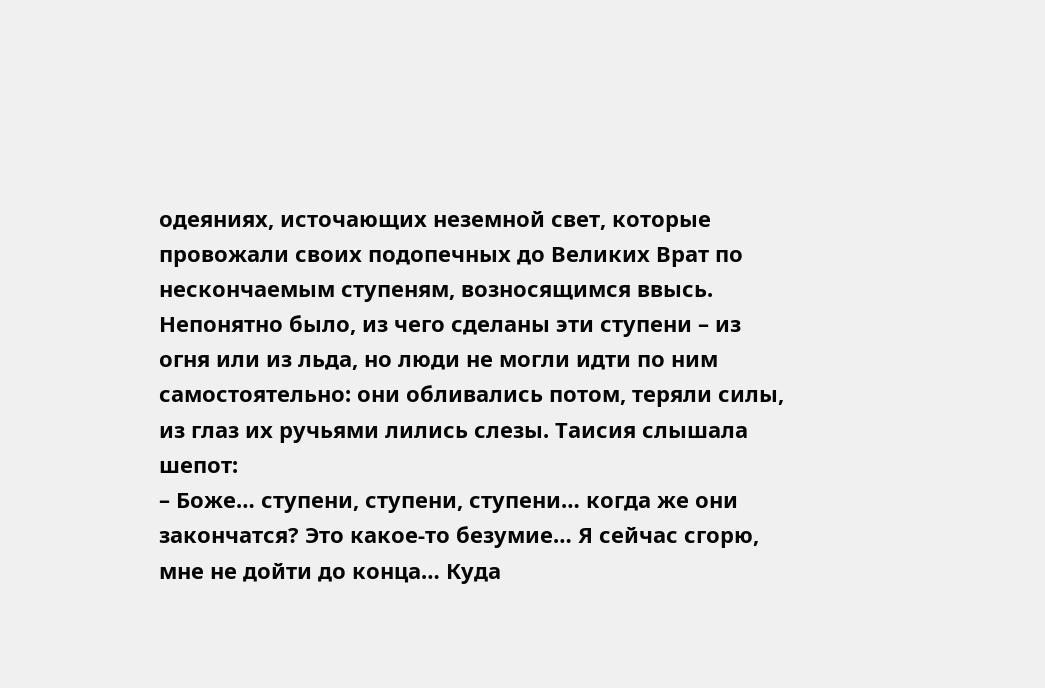одеяниях, источающих неземной свет, которые провожали своих подопечных до Великих Врат по нескончаемым ступеням, возносящимся ввысь. Непонятно было, из чего сделаны эти ступени – из огня или из льда, но люди не могли идти по ним самостоятельно: они обливались потом, теряли силы, из глаз их ручьями лились слезы. Таисия слышала шепот:
– Боже… ступени, ступени, ступени… когда же они закончатся? Это какое-то безумие… Я сейчас сгорю, мне не дойти до конца… Куда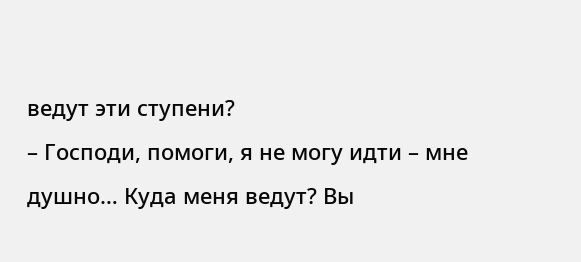ведут эти ступени?
– Господи, помоги, я не могу идти – мне душно… Куда меня ведут? Вы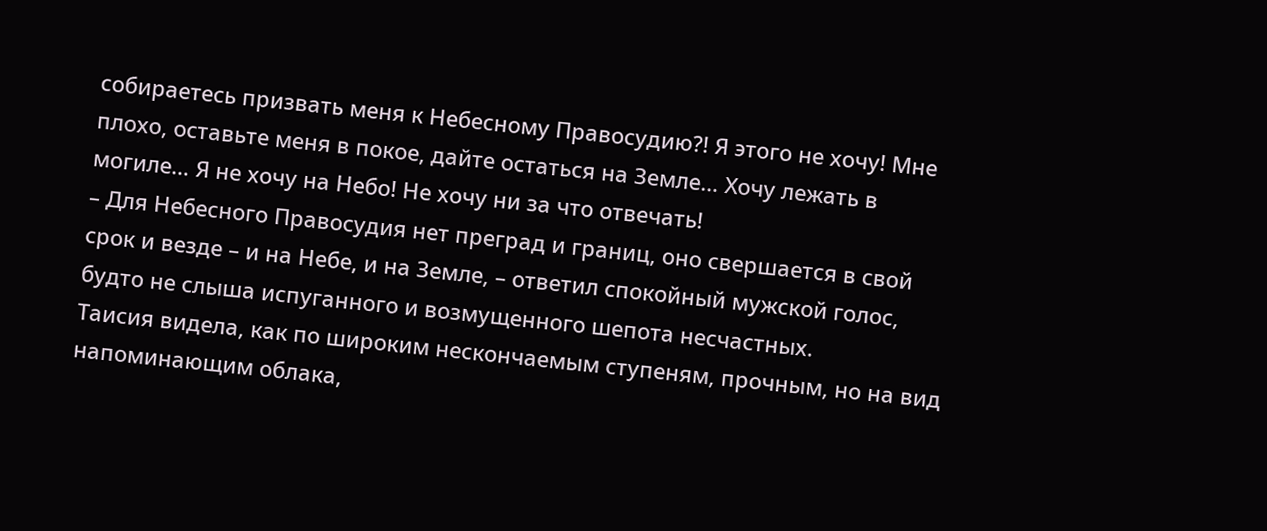собираетесь призвать меня к Небесному Правосудию?! Я этого не хочу! Мне плохо, оставьте меня в покое, дайте остаться на Земле… Хочу лежать в могиле… Я не хочу на Небо! Не хочу ни за что отвечать!
– Для Небесного Правосудия нет преград и границ, оно свершается в свой срок и везде – и на Небе, и на Земле, – ответил спокойный мужской голос, будто не слыша испуганного и возмущенного шепота несчастных.
Таисия видела, как по широким нескончаемым ступеням, прочным, но на вид напоминающим облака,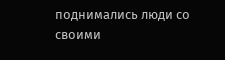поднимались люди со своими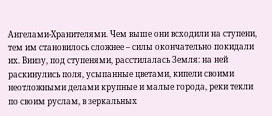Ангелами-Хранителями. Чем выше они всходили на ступени, тем им становилось сложнее – силы окончательно покидали их. Внизу, под ступенями, расстилалась Земля: на ней раскинулись поля, усыпанные цветами, кипели своими неотложными делами крупные и малые города, реки текли по своим руслам, в зеркальных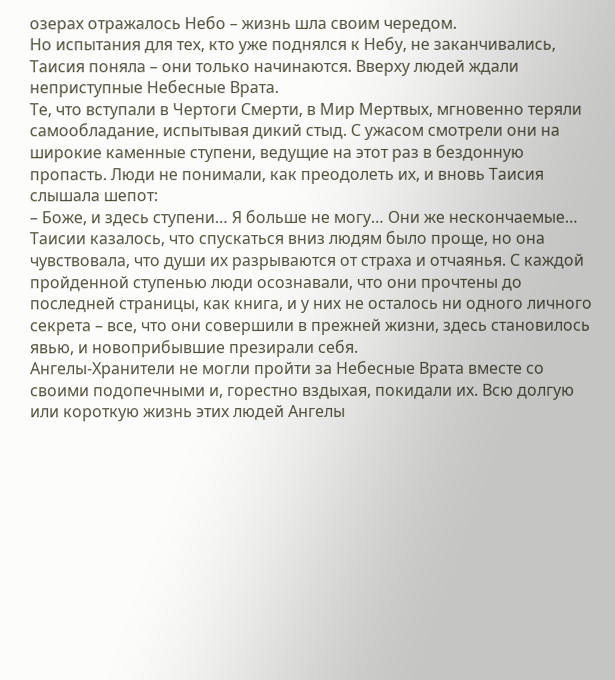озерах отражалось Небо – жизнь шла своим чередом.
Но испытания для тех, кто уже поднялся к Небу, не заканчивались, Таисия поняла – они только начинаются. Вверху людей ждали неприступные Небесные Врата.
Те, что вступали в Чертоги Смерти, в Мир Мертвых, мгновенно теряли самообладание, испытывая дикий стыд. С ужасом смотрели они на широкие каменные ступени, ведущие на этот раз в бездонную пропасть. Люди не понимали, как преодолеть их, и вновь Таисия слышала шепот:
– Боже, и здесь ступени… Я больше не могу… Они же нескончаемые…
Таисии казалось, что спускаться вниз людям было проще, но она чувствовала, что души их разрываются от страха и отчаянья. С каждой пройденной ступенью люди осознавали, что они прочтены до последней страницы, как книга, и у них не осталось ни одного личного секрета – все, что они совершили в прежней жизни, здесь становилось явью, и новоприбывшие презирали себя.
Ангелы-Хранители не могли пройти за Небесные Врата вместе со своими подопечными и, горестно вздыхая, покидали их. Всю долгую или короткую жизнь этих людей Ангелы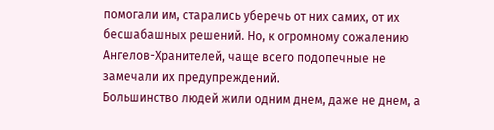помогали им, старались уберечь от них самих, от их бесшабашных решений. Но, к огромному сожалению Ангелов-Хранителей, чаще всего подопечные не замечали их предупреждений.
Большинство людей жили одним днем, даже не днем, а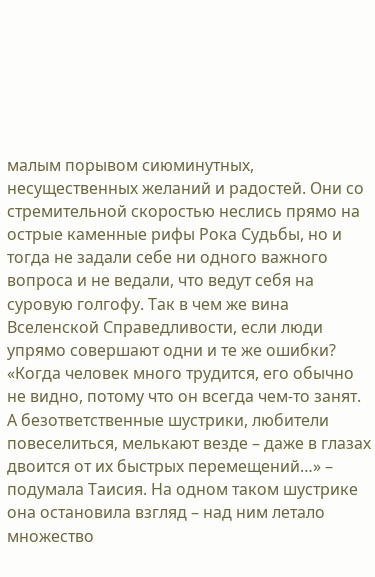малым порывом сиюминутных, несущественных желаний и радостей. Они со стремительной скоростью неслись прямо на острые каменные рифы Рока Судьбы, но и тогда не задали себе ни одного важного вопроса и не ведали, что ведут себя на суровую голгофу. Так в чем же вина Вселенской Справедливости, если люди упрямо совершают одни и те же ошибки?
«Когда человек много трудится, его обычно не видно, потому что он всегда чем-то занят. А безответственные шустрики, любители повеселиться, мелькают везде – даже в глазах двоится от их быстрых перемещений…» – подумала Таисия. На одном таком шустрике она остановила взгляд – над ним летало множество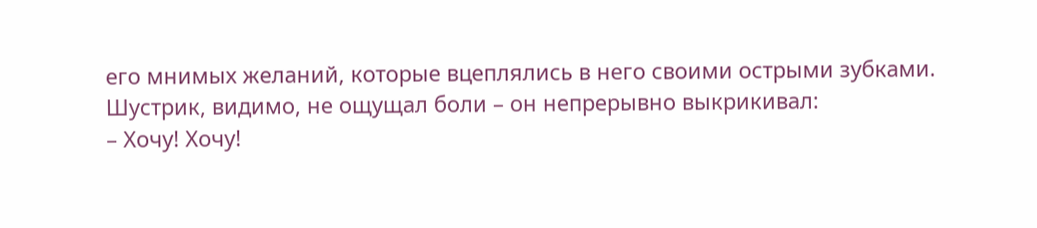его мнимых желаний, которые вцеплялись в него своими острыми зубками.
Шустрик, видимо, не ощущал боли – он непрерывно выкрикивал:
– Хочу! Хочу!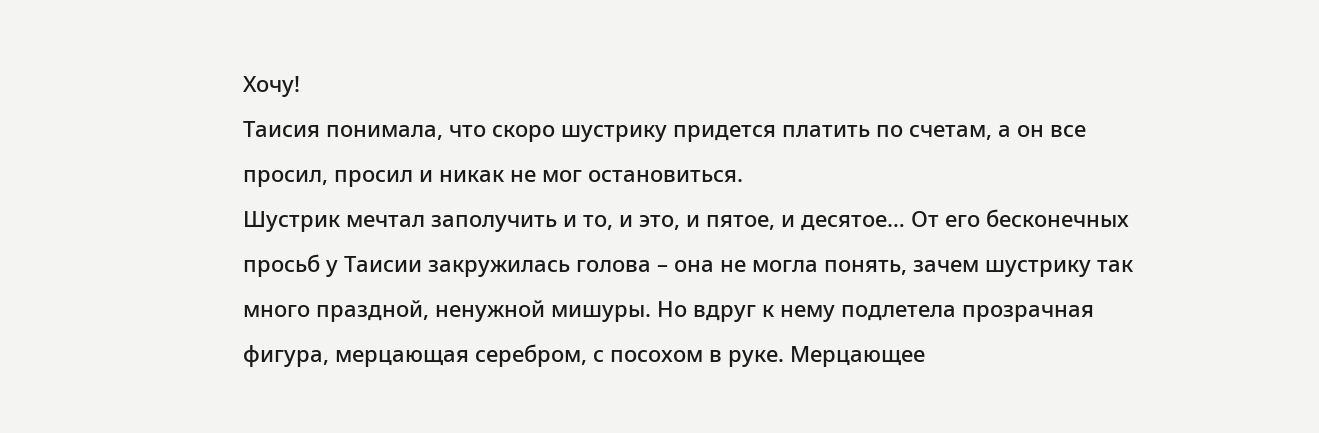Хочу!
Таисия понимала, что скоро шустрику придется платить по счетам, а он все просил, просил и никак не мог остановиться.
Шустрик мечтал заполучить и то, и это, и пятое, и десятое… От его бесконечных просьб у Таисии закружилась голова – она не могла понять, зачем шустрику так много праздной, ненужной мишуры. Но вдруг к нему подлетела прозрачная фигура, мерцающая серебром, с посохом в руке. Мерцающее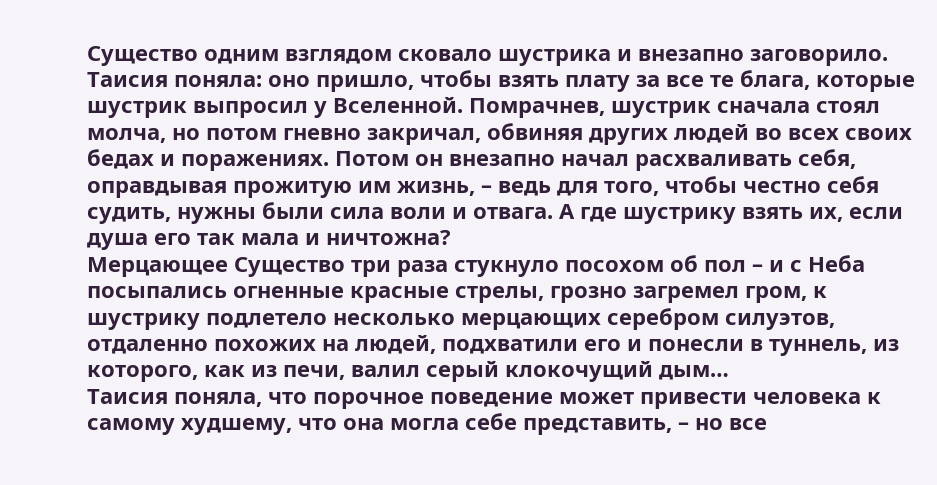Существо одним взглядом сковало шустрика и внезапно заговорило. Таисия поняла: оно пришло, чтобы взять плату за все те блага, которые шустрик выпросил у Вселенной. Помрачнев, шустрик сначала стоял молча, но потом гневно закричал, обвиняя других людей во всех своих бедах и поражениях. Потом он внезапно начал расхваливать себя, оправдывая прожитую им жизнь, – ведь для того, чтобы честно себя судить, нужны были сила воли и отвага. А где шустрику взять их, если душа его так мала и ничтожна?
Мерцающее Существо три раза стукнуло посохом об пол – и с Неба посыпались огненные красные стрелы, грозно загремел гром, к шустрику подлетело несколько мерцающих серебром силуэтов, отдаленно похожих на людей, подхватили его и понесли в туннель, из которого, как из печи, валил серый клокочущий дым…
Таисия поняла, что порочное поведение может привести человека к самому худшему, что она могла себе представить, – но все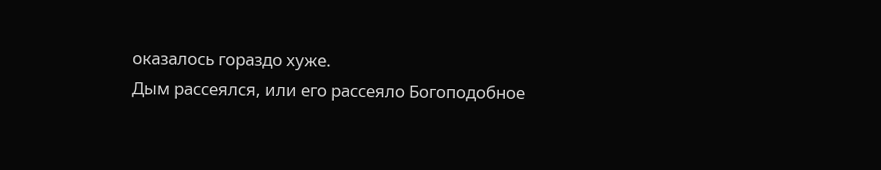оказалось гораздо хуже.
Дым рассеялся, или его рассеяло Богоподобное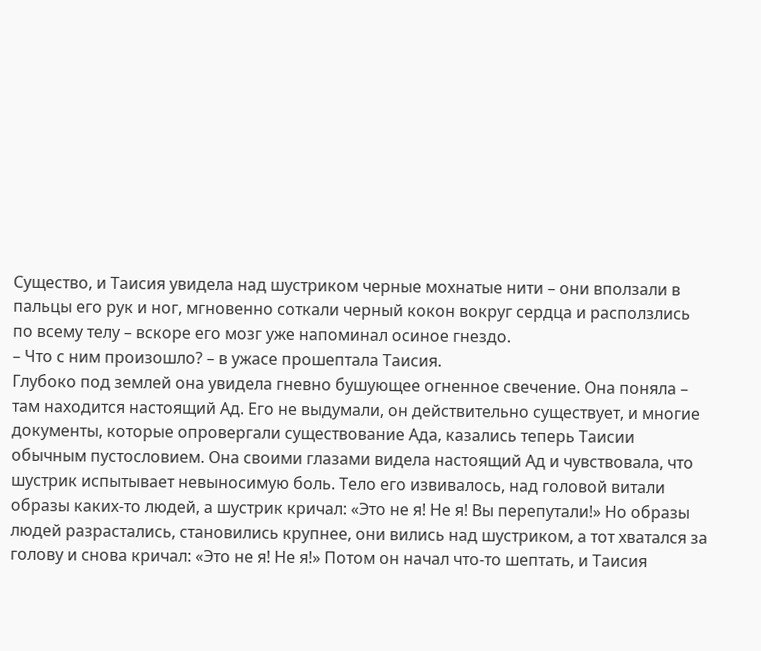Существо, и Таисия увидела над шустриком черные мохнатые нити – они вползали в пальцы его рук и ног, мгновенно соткали черный кокон вокруг сердца и расползлись по всему телу – вскоре его мозг уже напоминал осиное гнездо.
– Что с ним произошло? – в ужасе прошептала Таисия.
Глубоко под землей она увидела гневно бушующее огненное свечение. Она поняла – там находится настоящий Ад. Его не выдумали, он действительно существует, и многие документы, которые опровергали существование Ада, казались теперь Таисии обычным пустословием. Она своими глазами видела настоящий Ад и чувствовала, что шустрик испытывает невыносимую боль. Тело его извивалось, над головой витали образы каких-то людей, а шустрик кричал: «Это не я! Не я! Вы перепутали!» Но образы людей разрастались, становились крупнее, они вились над шустриком, а тот хватался за голову и снова кричал: «Это не я! Не я!» Потом он начал что-то шептать, и Таисия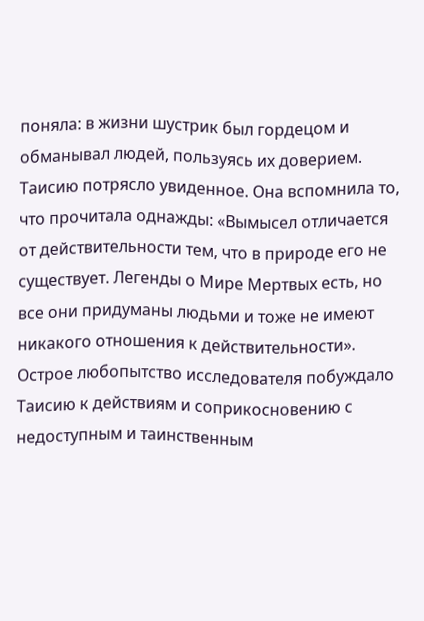поняла: в жизни шустрик был гордецом и обманывал людей, пользуясь их доверием.
Таисию потрясло увиденное. Она вспомнила то, что прочитала однажды: «Вымысел отличается от действительности тем, что в природе его не существует. Легенды о Мире Мертвых есть, но все они придуманы людьми и тоже не имеют никакого отношения к действительности».
Острое любопытство исследователя побуждало Таисию к действиям и соприкосновению с недоступным и таинственным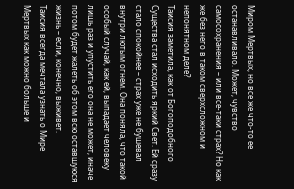Миром Мертвых, но все же что-то ее останавливало. Может, чувство самосохранения – или все-таки страх? Но как же без него в таком сверхсложном и непонятном деле?
Таисия заметила, как от Богоподобного Существа стал исходить яркий Свет. Ей сразу стало спокойнее – страх уже не бушевал внутри лютым огнем. Она поняла, что такой особый случай, как ей, выпадает человеку лишь раз и упустить его она не может, иначе потом будет жалеть об этом всю оставшуюся жизнь – если, конечно, выживет.
Таисия всегда мечтала узнать о Мире Мертвых как можно больше и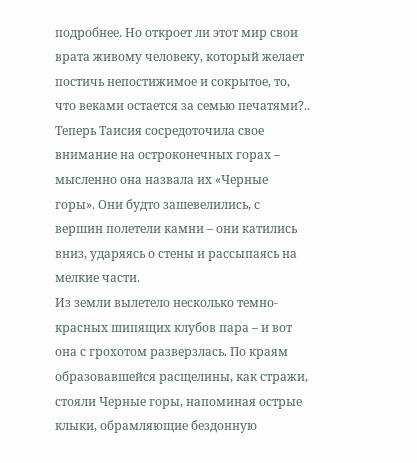подробнее. Но откроет ли этот мир свои врата живому человеку, который желает постичь непостижимое и сокрытое, то, что веками остается за семью печатями?..
Теперь Таисия сосредоточила свое внимание на остроконечных горах – мысленно она назвала их «Черные горы». Они будто зашевелились, с вершин полетели камни – они катились вниз, ударяясь о стены и рассыпаясь на мелкие части.
Из земли вылетело несколько темно-красных шипящих клубов пара – и вот она с грохотом разверзлась. По краям образовавшейся расщелины, как стражи, стояли Черные горы, напоминая острые клыки, обрамляющие бездонную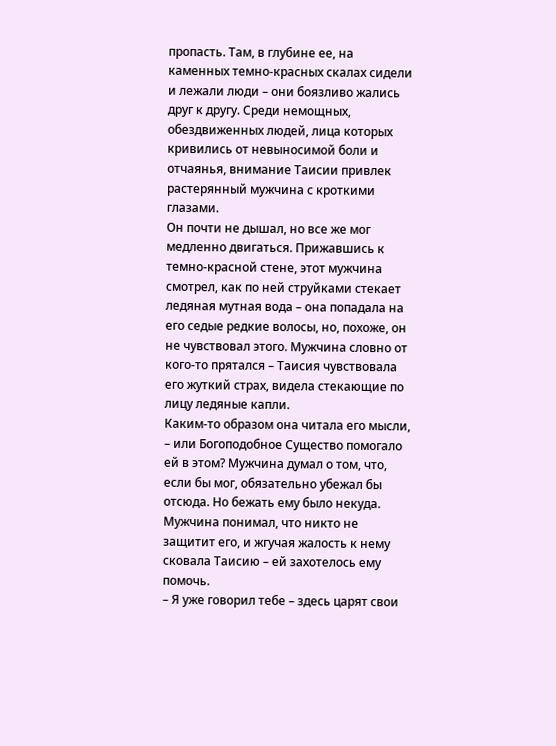пропасть. Там, в глубине ее, на каменных темно-красных скалах сидели и лежали люди – они боязливо жались друг к другу. Среди немощных, обездвиженных людей, лица которых кривились от невыносимой боли и отчаянья, внимание Таисии привлек растерянный мужчина с кроткими глазами.
Он почти не дышал, но все же мог медленно двигаться. Прижавшись к темно-красной стене, этот мужчина смотрел, как по ней струйками стекает ледяная мутная вода – она попадала на его седые редкие волосы, но, похоже, он не чувствовал этого. Мужчина словно от кого-то прятался – Таисия чувствовала его жуткий страх, видела стекающие по лицу ледяные капли.
Каким-то образом она читала его мысли, – или Богоподобное Существо помогало ей в этом? Мужчина думал о том, что, если бы мог, обязательно убежал бы отсюда. Но бежать ему было некуда. Мужчина понимал, что никто не защитит его, и жгучая жалость к нему сковала Таисию – ей захотелось ему помочь.
– Я уже говорил тебе – здесь царят свои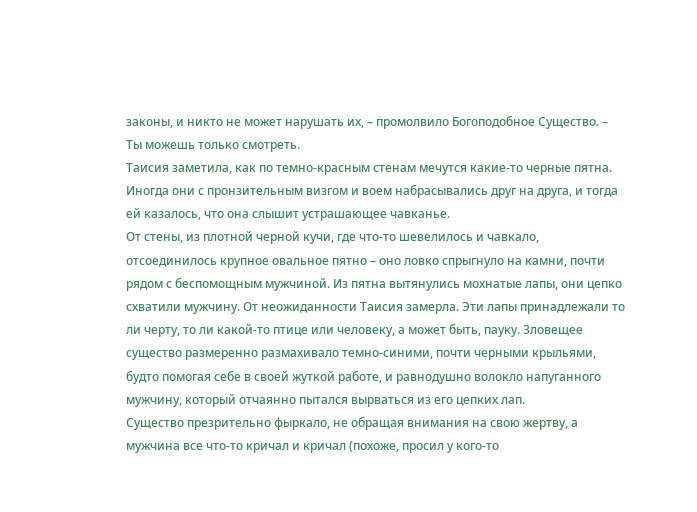законы, и никто не может нарушать их, – промолвило Богоподобное Существо. – Ты можешь только смотреть.
Таисия заметила, как по темно-красным стенам мечутся какие-то черные пятна. Иногда они с пронзительным визгом и воем набрасывались друг на друга, и тогда ей казалось, что она слышит устрашающее чавканье.
От стены, из плотной черной кучи, где что-то шевелилось и чавкало, отсоединилось крупное овальное пятно – оно ловко спрыгнуло на камни, почти рядом с беспомощным мужчиной. Из пятна вытянулись мохнатые лапы, они цепко схватили мужчину. От неожиданности Таисия замерла. Эти лапы принадлежали то ли черту, то ли какой-то птице или человеку, а может быть, пауку. Зловещее существо размеренно размахивало темно-синими, почти черными крыльями, будто помогая себе в своей жуткой работе, и равнодушно волокло напуганного мужчину, который отчаянно пытался вырваться из его цепких лап.
Существо презрительно фыркало, не обращая внимания на свою жертву, а мужчина все что-то кричал и кричал (похоже, просил у кого-то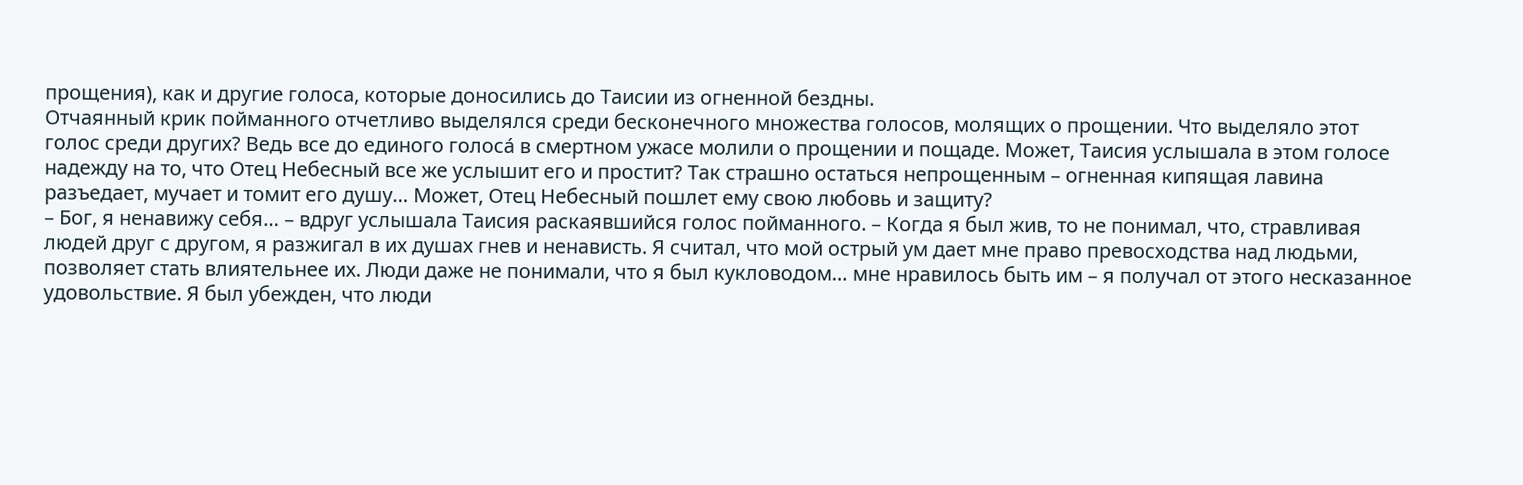прощения), как и другие голоса, которые доносились до Таисии из огненной бездны.
Отчаянный крик пойманного отчетливо выделялся среди бесконечного множества голосов, молящих о прощении. Что выделяло этот голос среди других? Ведь все до единого голоса́ в смертном ужасе молили о прощении и пощаде. Может, Таисия услышала в этом голосе надежду на то, что Отец Небесный все же услышит его и простит? Так страшно остаться непрощенным – огненная кипящая лавина разъедает, мучает и томит его душу… Может, Отец Небесный пошлет ему свою любовь и защиту?
– Бог, я ненавижу себя… – вдруг услышала Таисия раскаявшийся голос пойманного. – Когда я был жив, то не понимал, что, стравливая людей друг с другом, я разжигал в их душах гнев и ненависть. Я считал, что мой острый ум дает мне право превосходства над людьми, позволяет стать влиятельнее их. Люди даже не понимали, что я был кукловодом… мне нравилось быть им – я получал от этого несказанное удовольствие. Я был убежден, что люди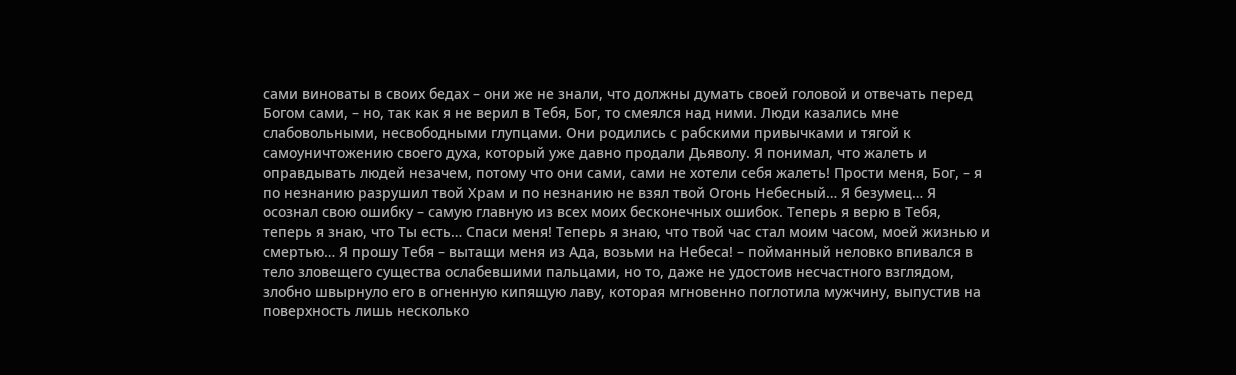сами виноваты в своих бедах – они же не знали, что должны думать своей головой и отвечать перед Богом сами, – но, так как я не верил в Тебя, Бог, то смеялся над ними. Люди казались мне слабовольными, несвободными глупцами. Они родились с рабскими привычками и тягой к самоуничтожению своего духа, который уже давно продали Дьяволу. Я понимал, что жалеть и оправдывать людей незачем, потому что они сами, сами не хотели себя жалеть! Прости меня, Бог, – я по незнанию разрушил твой Храм и по незнанию не взял твой Огонь Небесный… Я безумец… Я осознал свою ошибку – самую главную из всех моих бесконечных ошибок. Теперь я верю в Тебя, теперь я знаю, что Ты есть… Спаси меня! Теперь я знаю, что твой час стал моим часом, моей жизнью и смертью… Я прошу Тебя – вытащи меня из Ада, возьми на Небеса! – пойманный неловко впивался в тело зловещего существа ослабевшими пальцами, но то, даже не удостоив несчастного взглядом, злобно швырнуло его в огненную кипящую лаву, которая мгновенно поглотила мужчину, выпустив на поверхность лишь несколько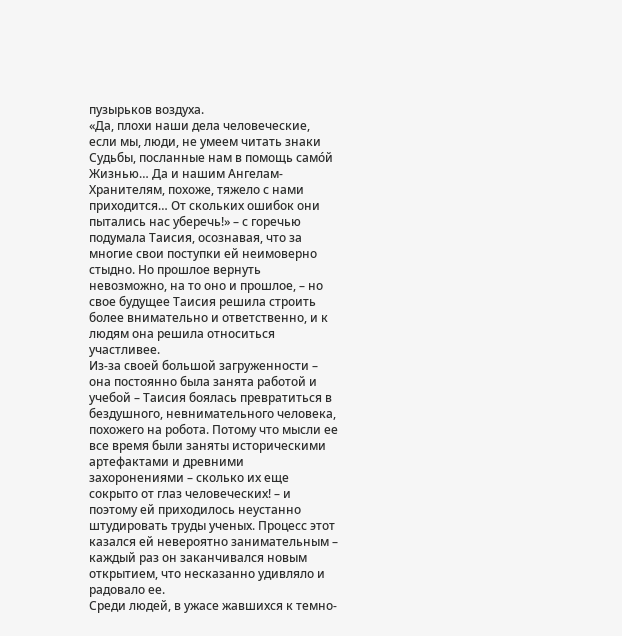пузырьков воздуха.
«Да, плохи наши дела человеческие, если мы, люди, не умеем читать знаки Судьбы, посланные нам в помощь само́й Жизнью… Да и нашим Ангелам-Хранителям, похоже, тяжело с нами приходится… От скольких ошибок они пытались нас уберечь!» – с горечью подумала Таисия, осознавая, что за многие свои поступки ей неимоверно стыдно. Но прошлое вернуть невозможно, на то оно и прошлое, – но свое будущее Таисия решила строить более внимательно и ответственно, и к людям она решила относиться участливее.
Из-за своей большой загруженности – она постоянно была занята работой и учебой – Таисия боялась превратиться в бездушного, невнимательного человека, похожего на робота. Потому что мысли ее все время были заняты историческими артефактами и древними захоронениями – сколько их еще сокрыто от глаз человеческих! – и поэтому ей приходилось неустанно штудировать труды ученых. Процесс этот казался ей невероятно занимательным – каждый раз он заканчивался новым открытием, что несказанно удивляло и радовало ее.
Среди людей, в ужасе жавшихся к темно-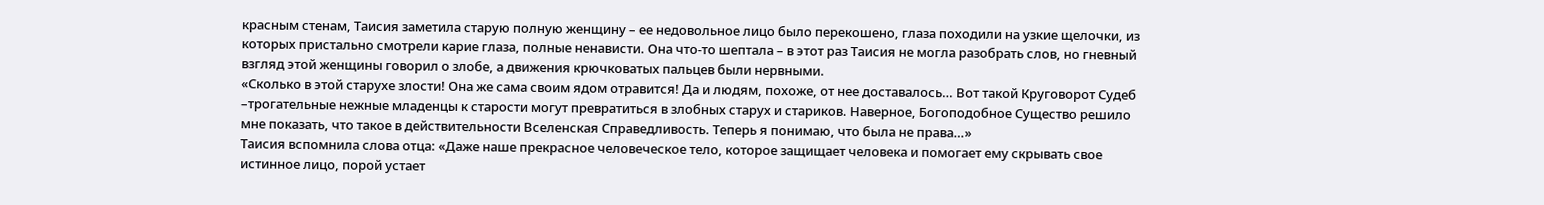красным стенам, Таисия заметила старую полную женщину – ее недовольное лицо было перекошено, глаза походили на узкие щелочки, из которых пристально смотрели карие глаза, полные ненависти. Она что-то шептала – в этот раз Таисия не могла разобрать слов, но гневный взгляд этой женщины говорил о злобе, а движения крючковатых пальцев были нервными.
«Сколько в этой старухе злости! Она же сама своим ядом отравится! Да и людям, похоже, от нее доставалось… Вот такой Круговорот Судеб –трогательные нежные младенцы к старости могут превратиться в злобных старух и стариков. Наверное, Богоподобное Существо решило мне показать, что такое в действительности Вселенская Справедливость. Теперь я понимаю, что была не права…»
Таисия вспомнила слова отца: «Даже наше прекрасное человеческое тело, которое защищает человека и помогает ему скрывать свое истинное лицо, порой устает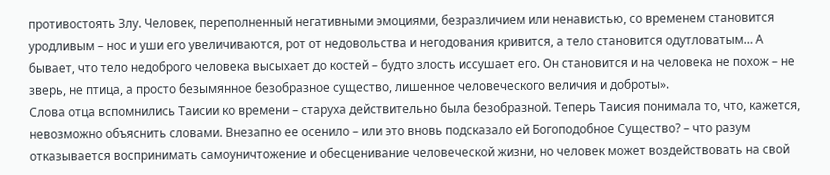противостоять Злу. Человек, переполненный негативными эмоциями, безразличием или ненавистью, со временем становится уродливым – нос и уши его увеличиваются, рот от недовольства и негодования кривится, а тело становится одутловатым… А бывает, что тело недоброго человека высыхает до костей – будто злость иссушает его. Он становится и на человека не похож – не зверь, не птица, а просто безымянное безобразное существо, лишенное человеческого величия и доброты».
Слова отца вспомнились Таисии ко времени – старуха действительно была безобразной. Теперь Таисия понимала то, что, кажется, невозможно объяснить словами. Внезапно ее осенило – или это вновь подсказало ей Богоподобное Существо? – что разум отказывается воспринимать самоуничтожение и обесценивание человеческой жизни, но человек может воздействовать на свой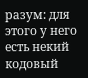разум: для этого у него есть некий кодовый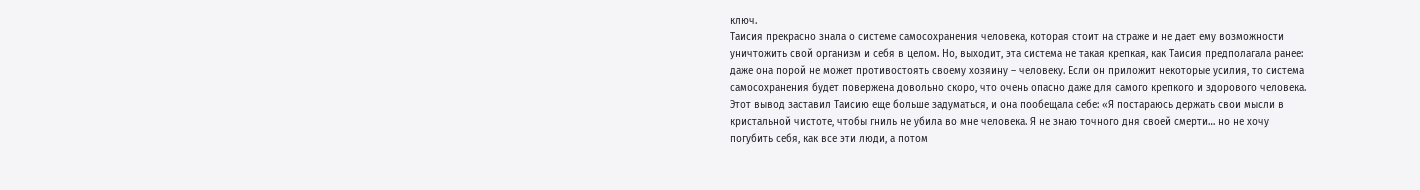ключ.
Таисия прекрасно знала о системе самосохранения человека, которая стоит на страже и не дает ему возможности уничтожить свой организм и себя в целом. Но, выходит, эта система не такая крепкая, как Таисия предполагала ранее: даже она порой не может противостоять своему хозяину – человеку. Если он приложит некоторые усилия, то система самосохранения будет повержена довольно скоро, что очень опасно даже для самого крепкого и здорового человека.
Этот вывод заставил Таисию еще больше задуматься, и она пообещала себе: «Я постараюсь держать свои мысли в кристальной чистоте, чтобы гниль не убила во мне человека. Я не знаю точного дня своей смерти… но не хочу погубить себя, как все эти люди, а потом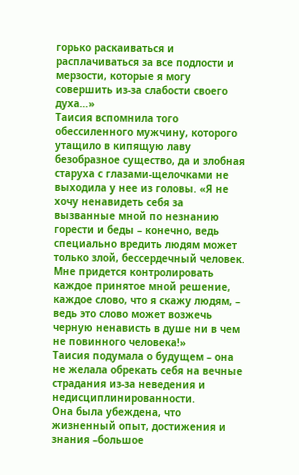горько раскаиваться и расплачиваться за все подлости и мерзости, которые я могу совершить из-за слабости своего духа…»
Таисия вспомнила того обессиленного мужчину, которого утащило в кипящую лаву безобразное существо, да и злобная старуха с глазами-щелочками не выходила у нее из головы. «Я не хочу ненавидеть себя за вызванные мной по незнанию горести и беды – конечно, ведь специально вредить людям может только злой, бессердечный человек. Мне придется контролировать каждое принятое мной решение, каждое слово, что я скажу людям, – ведь это слово может возжечь черную ненависть в душе ни в чем не повинного человека!»
Таисия подумала о будущем – она не желала обрекать себя на вечные страдания из-за неведения и недисциплинированности.
Она была убеждена, что жизненный опыт, достижения и знания –большое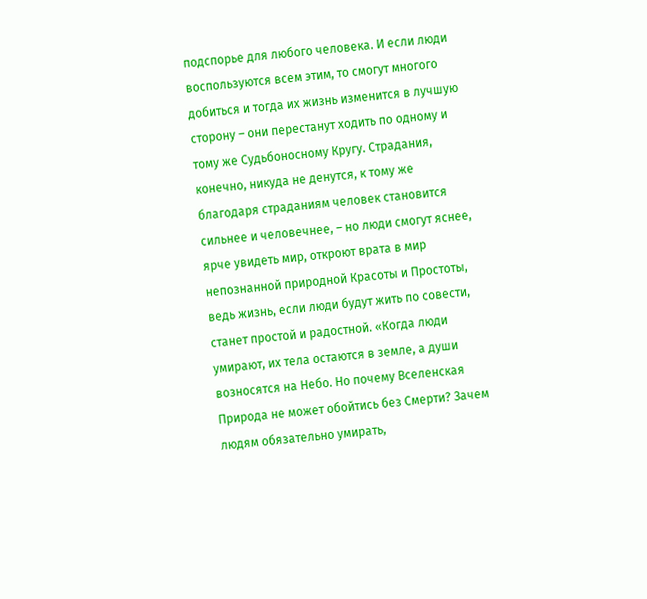подспорье для любого человека. И если люди воспользуются всем этим, то смогут многого добиться и тогда их жизнь изменится в лучшую сторону – они перестанут ходить по одному и тому же Судьбоносному Кругу. Страдания, конечно, никуда не денутся, к тому же благодаря страданиям человек становится сильнее и человечнее, – но люди смогут яснее, ярче увидеть мир, откроют врата в мир непознанной природной Красоты и Простоты, ведь жизнь, если люди будут жить по совести, станет простой и радостной. «Когда люди умирают, их тела остаются в земле, а души возносятся на Небо. Но почему Вселенская Природа не может обойтись без Смерти? Зачем людям обязательно умирать,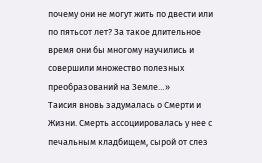почему они не могут жить по двести или по пятьсот лет? За такое длительное время они бы многому научились и совершили множество полезных преобразований на Земле…»
Таисия вновь задумалась о Смерти и Жизни. Смерть ассоциировалась у нее с печальным кладбищем, сырой от слез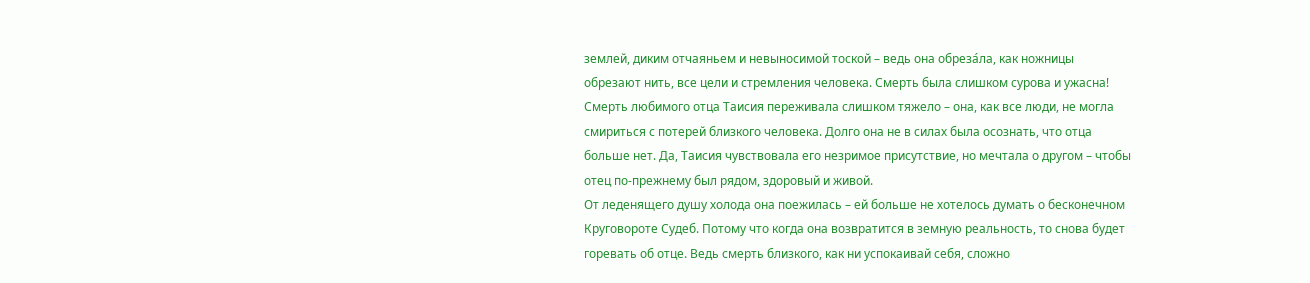землей, диким отчаяньем и невыносимой тоской – ведь она обреза́ла, как ножницы обрезают нить, все цели и стремления человека. Смерть была слишком сурова и ужасна!
Смерть любимого отца Таисия переживала слишком тяжело – она, как все люди, не могла смириться с потерей близкого человека. Долго она не в силах была осознать, что отца больше нет. Да, Таисия чувствовала его незримое присутствие, но мечтала о другом – чтобы отец по-прежнему был рядом, здоровый и живой.
От леденящего душу холода она поежилась – ей больше не хотелось думать о бесконечном Круговороте Судеб. Потому что когда она возвратится в земную реальность, то снова будет горевать об отце. Ведь смерть близкого, как ни успокаивай себя, сложно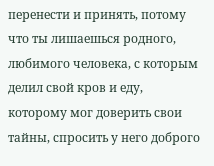перенести и принять, потому что ты лишаешься родного, любимого человека, с которым делил свой кров и еду, которому мог доверить свои тайны, спросить у него доброго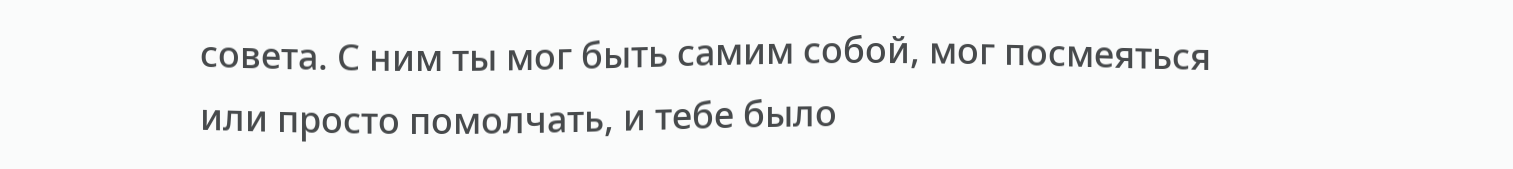совета. С ним ты мог быть самим собой, мог посмеяться или просто помолчать, и тебе было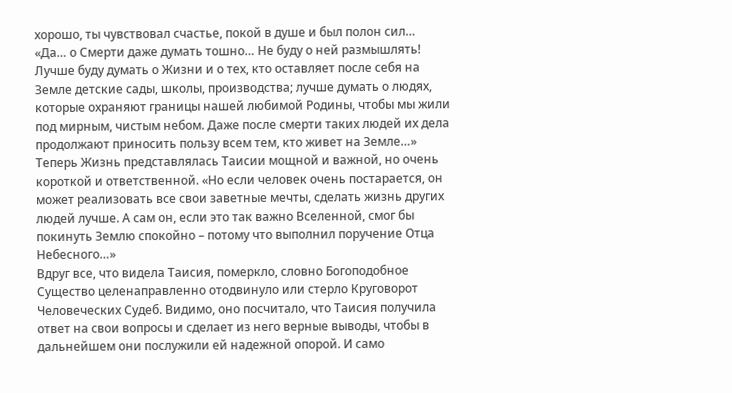хорошо, ты чувствовал счастье, покой в душе и был полон сил…
«Да… о Смерти даже думать тошно… Не буду о ней размышлять! Лучше буду думать о Жизни и о тех, кто оставляет после себя на Земле детские сады, школы, производства; лучше думать о людях, которые охраняют границы нашей любимой Родины, чтобы мы жили под мирным, чистым небом. Даже после смерти таких людей их дела продолжают приносить пользу всем тем, кто живет на Земле…»
Теперь Жизнь представлялась Таисии мощной и важной, но очень короткой и ответственной. «Но если человек очень постарается, он может реализовать все свои заветные мечты, сделать жизнь других людей лучше. А сам он, если это так важно Вселенной, смог бы покинуть Землю спокойно – потому что выполнил поручение Отца Небесного…»
Вдруг все, что видела Таисия, померкло, словно Богоподобное Существо целенаправленно отодвинуло или стерло Круговорот Человеческих Судеб. Видимо, оно посчитало, что Таисия получила ответ на свои вопросы и сделает из него верные выводы, чтобы в дальнейшем они послужили ей надежной опорой. И само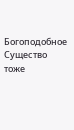Богоподобное Существо тоже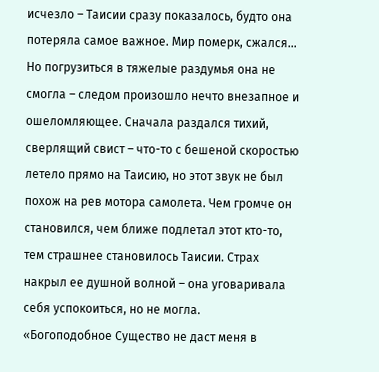исчезло – Таисии сразу показалось, будто она потеряла самое важное. Мир померк, сжался…
Но погрузиться в тяжелые раздумья она не смогла – следом произошло нечто внезапное и ошеломляющее. Сначала раздался тихий, сверлящий свист – что-то с бешеной скоростью летело прямо на Таисию, но этот звук не был похож на рев мотора самолета. Чем громче он становился, чем ближе подлетал этот кто-то, тем страшнее становилось Таисии. Страх накрыл ее душной волной – она уговаривала себя успокоиться, но не могла.
«Богоподобное Существо не даст меня в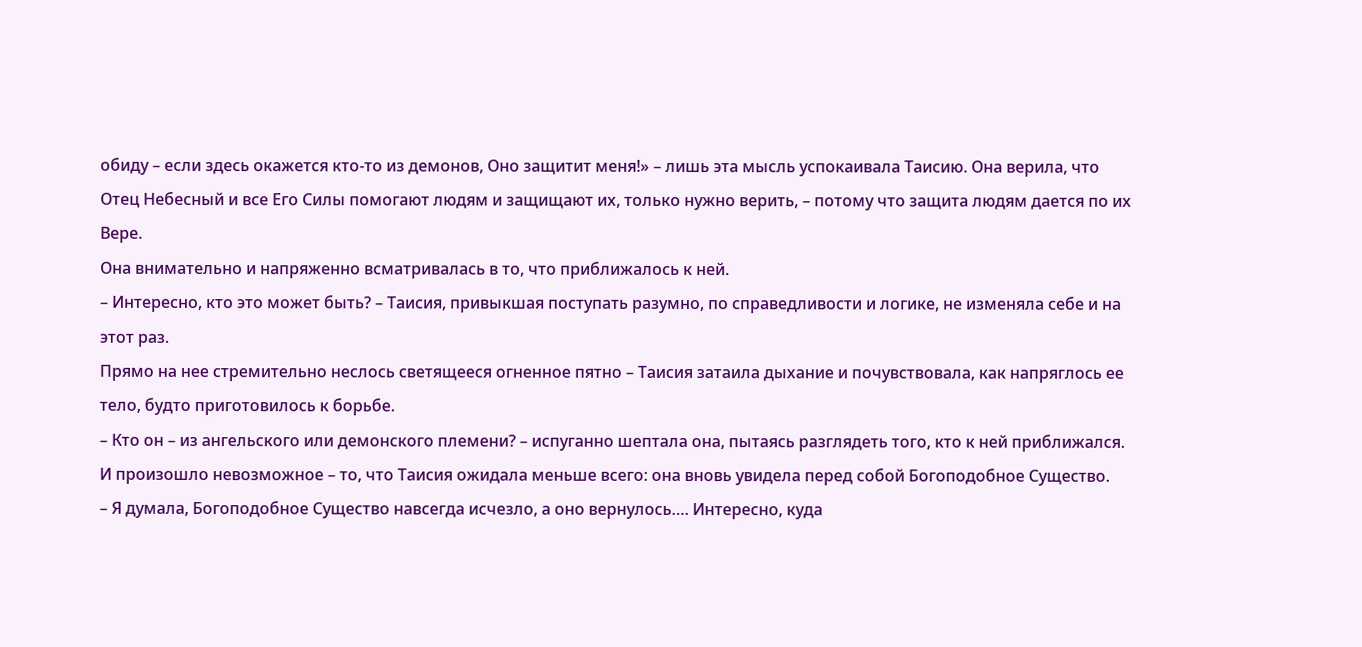обиду – если здесь окажется кто-то из демонов, Оно защитит меня!» – лишь эта мысль успокаивала Таисию. Она верила, что Отец Небесный и все Его Силы помогают людям и защищают их, только нужно верить, – потому что защита людям дается по их Вере.
Она внимательно и напряженно всматривалась в то, что приближалось к ней.
– Интересно, кто это может быть? – Таисия, привыкшая поступать разумно, по справедливости и логике, не изменяла себе и на этот раз.
Прямо на нее стремительно неслось светящееся огненное пятно – Таисия затаила дыхание и почувствовала, как напряглось ее тело, будто приготовилось к борьбе.
– Кто он – из ангельского или демонского племени? – испуганно шептала она, пытаясь разглядеть того, кто к ней приближался.
И произошло невозможное – то, что Таисия ожидала меньше всего: она вновь увидела перед собой Богоподобное Существо.
– Я думала, Богоподобное Существо навсегда исчезло, а оно вернулось…. Интересно, куда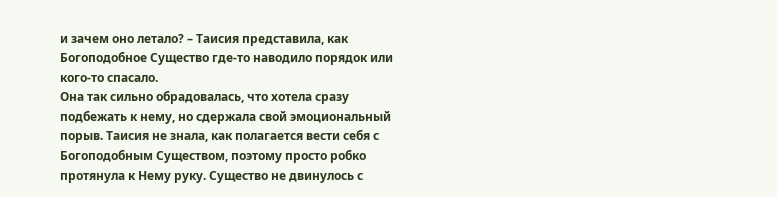и зачем оно летало? – Таисия представила, как Богоподобное Существо где-то наводило порядок или кого-то спасало.
Она так сильно обрадовалась, что хотела сразу подбежать к нему, но сдержала свой эмоциональный порыв. Таисия не знала, как полагается вести себя с Богоподобным Существом, поэтому просто робко протянула к Нему руку. Существо не двинулось с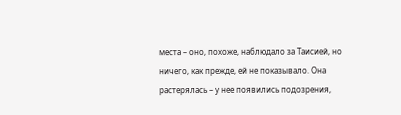места – оно, похоже, наблюдало за Таисией, но ничего, как прежде, ей не показывало. Она растерялась – у нее появились подозрения,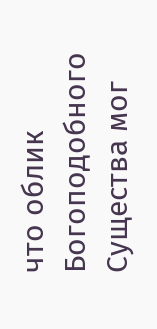что облик Богоподобного Существа мог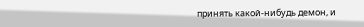принять какой-нибудь демон, и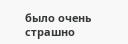было очень страшно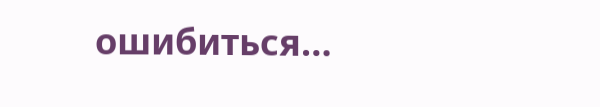ошибиться…